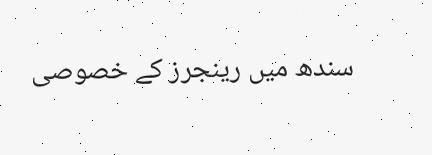سندھ میں رینجرز کے خصوصی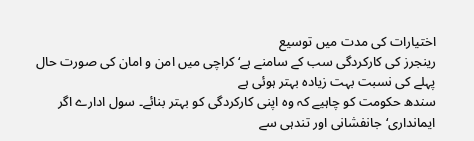اختیارات کی مدت میں توسیع
رینجرز کی کارکردگی سب کے سامنے ہے‘ کراچی میں امن و امان کی صورت حال پہلے کی نسبت بہت زیادہ بہتر ہوئی ہے
سندھ حکومت کو چاہیے کہ وہ اپنی کارکردگی کو بہتر بنائے۔ سول ادارے اگر ایمانداری‘جانفشانی اور تندہی سے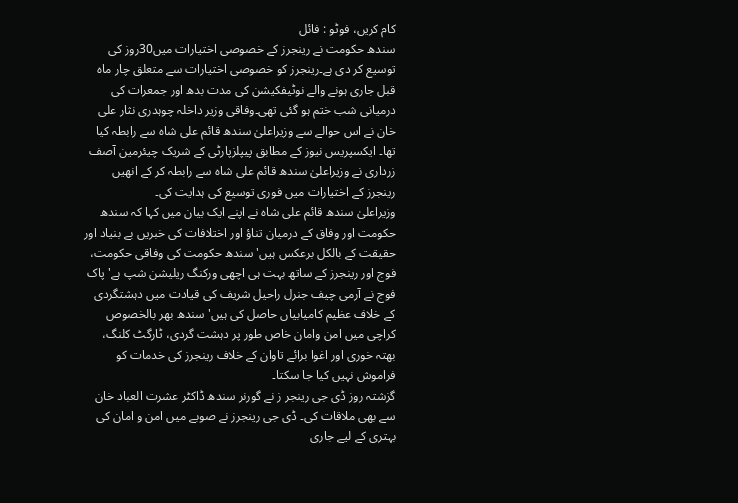کام کریں، فوٹو : فائل
سندھ حکومت نے رینجرز کے خصوصی اختیارات میں30روز کی توسیع کر دی ہے۔رینجرز کو خصوصی اختیارات سے متعلق چار ماہ قبل جاری ہونے والے نوٹیفکیشن کی مدت بدھ اور جمعرات کی درمیانی شب ختم ہو گئی تھی۔وفاقی وزیر داخلہ چوہدری نثار علی خان نے اس حوالے سے وزیراعلیٰ سندھ قائم علی شاہ سے رابطہ کیا تھا۔ ایکسپریس نیوز کے مطابق پیپلزپارٹی کے شریک چیئرمین آصف زرداری نے وزیراعلیٰ سندھ قائم علی شاہ سے رابطہ کر کے انھیں رینجرز کے اختیارات میں فوری توسیع کی ہدایت کی۔
وزیراعلیٰ سندھ قائم علی شاہ نے اپنے ایک بیان میں کہا کہ سندھ حکومت اور وفاق کے درمیان تناؤ اور اختلافات کی خبریں بے بنیاد اور حقیقت کے بالکل برعکس ہیں' سندھ حکومت کی وفاقی حکومت، فوج اور رینجرز کے ساتھ بہت ہی اچھی ورکنگ ریلیشن شپ ہے' پاک فوج نے آرمی چیف جنرل راحیل شریف کی قیادت میں دہشتگردی کے خلاف عظیم کامیابیاں حاصل کی ہیں' سندھ بھر بالخصوص کراچی میں امن وامان خاص طور پر دہشت گردی، ٹارگٹ کلنگ، بھتہ خوری اور اغوا برائے تاوان کے خلاف رینجرز کی خدمات کو فراموش نہیں کیا جا سکتا۔
گزشتہ روز ڈی جی رینجر ز نے گورنر سندھ ڈاکٹر عشرت العباد خان سے بھی ملاقات کی۔ ڈی جی رینجرز نے صوبے میں امن و امان کی بہتری کے لیے جاری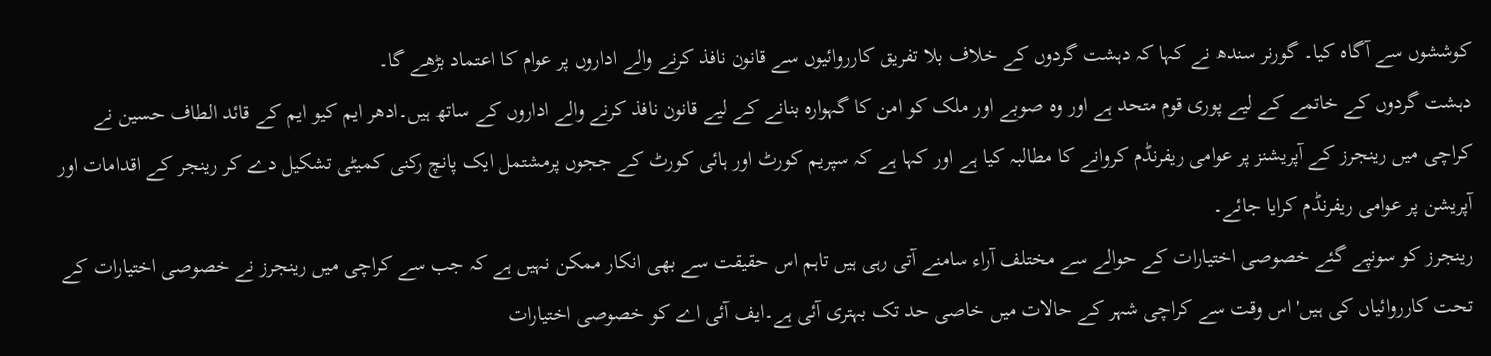کوششوں سے آگاہ کیا۔ گورنر سندھ نے کہا کہ دہشت گردوں کے خلاف بلا تفریق کارروائیوں سے قانون نافذ کرنے والے اداروں پر عوام کا اعتماد بڑھے گا۔
دہشت گردوں کے خاتمے کے لیے پوری قوم متحد ہے اور وہ صوبے اور ملک کو امن کا گہوارہ بنانے کے لیے قانون نافذ کرنے والے اداروں کے ساتھ ہیں۔ادھر ایم کیو ایم کے قائد الطاف حسین نے کراچی میں رینجرز کے آپریشنز پر عوامی ریفرنڈم کروانے کا مطالبہ کیا ہے اور کہا ہے کہ سپریم کورٹ اور ہائی کورٹ کے ججوں پرمشتمل ایک پانچ رکنی کمیٹی تشکیل دے کر رینجر کے اقدامات اور آپریشن پر عوامی ریفرنڈم کرایا جائے۔
رینجرز کو سونپے گئے خصوصی اختیارات کے حوالے سے مختلف آراء سامنے آتی رہی ہیں تاہم اس حقیقت سے بھی انکار ممکن نہیں ہے کہ جب سے کراچی میں رینجرز نے خصوصی اختیارات کے تحت کارروائیاں کی ہیں' اس وقت سے کراچی شہر کے حالات میں خاصی حد تک بہتری آئی ہے۔ایف آئی اے کو خصوصی اختیارات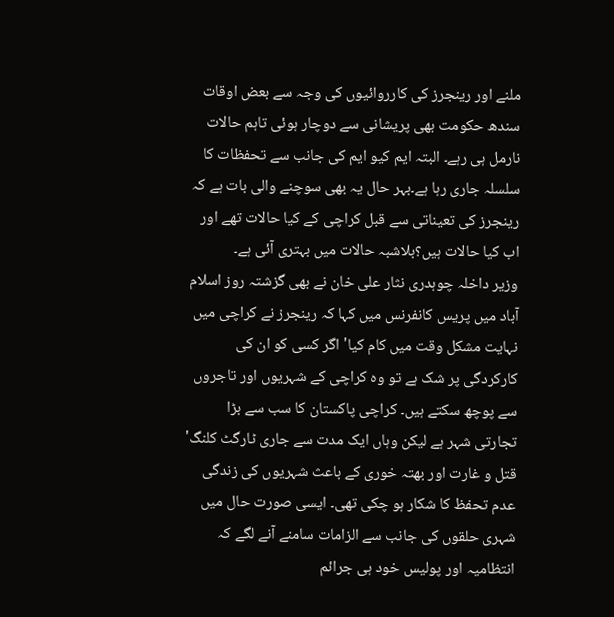ملنے اور رینجرز کی کارروائیوں کی وجہ سے بعض اوقات سندھ حکومت بھی پریشانی سے دوچار ہوئی تاہم حالات نارمل ہی رہے۔ البتہ ایم کیو ایم کی جانب سے تحفظات کا سلسلہ جاری رہا ہے۔بہر حال یہ بھی سوچنے والی بات ہے کہ رینجرز کی تعیناتی سے قبل کراچی کے کیا حالات تھے اور اب کیا حالات ہیں؟بلاشبہ حالات میں بہتری آئی ہے۔
وزیر داخلہ چوہدری نثار علی خان نے بھی گزشتہ روز اسلام آباد میں پریس کانفرنس میں کہا کہ رینجرز نے کراچی میں نہایت مشکل وقت میں کام کیا' اگر کسی کو ان کی کارکردگی پر شک ہے تو وہ کراچی کے شہریوں اور تاجروں سے پوچھ سکتے ہیں۔ کراچی پاکستان کا سب سے بڑا تجارتی شہر ہے لیکن وہاں ایک مدت سے جاری ٹارگٹ کلنگ' قتل و غارت اور بھتہ خوری کے باعث شہریوں کی زندگی عدم تحفظ کا شکار ہو چکی تھی۔ ایسی صورت حال میں شہری حلقوں کی جانب سے الزامات سامنے آنے لگے کہ انتظامیہ اور پولیس خود ہی جرائم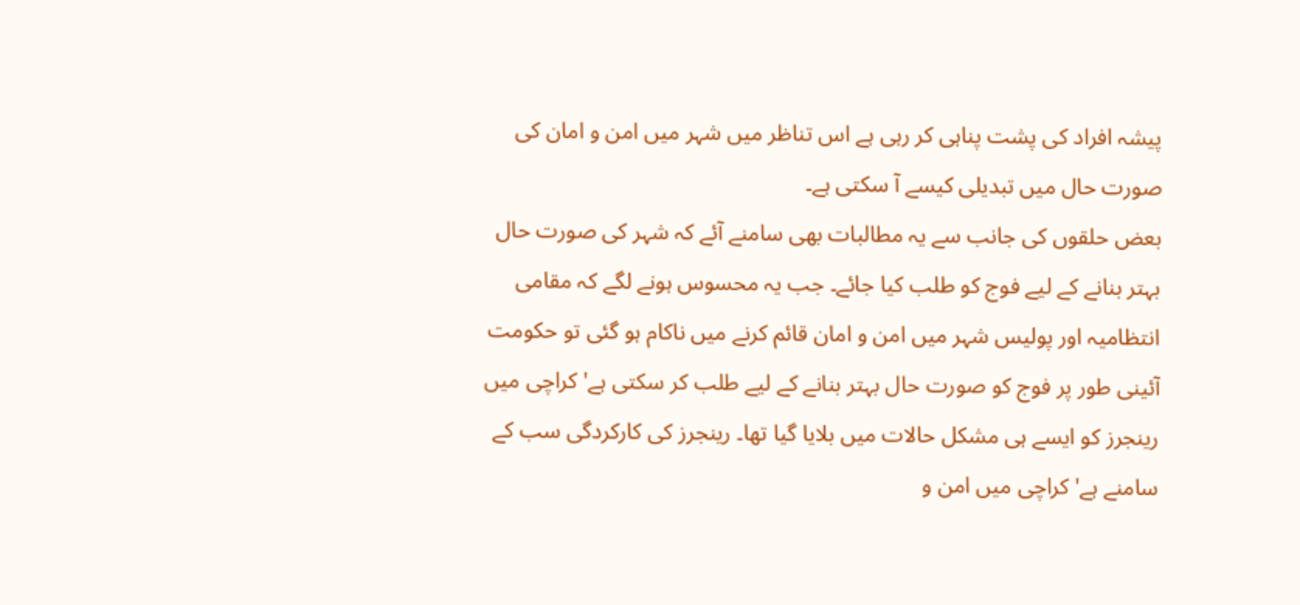پیشہ افراد کی پشت پناہی کر رہی ہے اس تناظر میں شہر میں امن و امان کی صورت حال میں تبدیلی کیسے آ سکتی ہے۔
بعض حلقوں کی جانب سے یہ مطالبات بھی سامنے آئے کہ شہر کی صورت حال بہتر بنانے کے لیے فوج کو طلب کیا جائے۔ جب یہ محسوس ہونے لگے کہ مقامی انتظامیہ اور پولیس شہر میں امن و امان قائم کرنے میں ناکام ہو گئی تو حکومت آئینی طور پر فوج کو صورت حال بہتر بنانے کے لیے طلب کر سکتی ہے' کراچی میں رینجرز کو ایسے ہی مشکل حالات میں بلایا گیا تھا۔ رینجرز کی کارکردگی سب کے سامنے ہے' کراچی میں امن و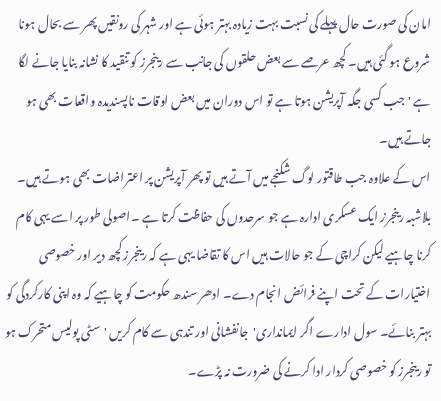امان کی صورت حال پہلے کی نسبت بہت زیادہ بہتر ہوئی ہے اور شہر کی رونقیں پھر سے بحال ہونا شروع ہو گئی ہیں۔ کچھ عرصے سے بعض حلقوں کی جانب سے رینجرز کو تنقید کا نشانہ بنایا جانے لگا ہے 'جب کسی جگہ آپریشن ہوتا ہے تو اس دوران میں بعض اوقات ناپسندیدہ واقعات بھی ہو جاتے ہیں۔
اس کے علاوہ جب طاقتور لوگ شکنجے میں آتے ہیں تو پھر آپریشن پر اعتراضات بھی ہوتے ہیں۔ بلاشبہ رینجرز ایک عسکری ادارہ ہے جو سرحدوں کی حفاظت کرتا ہے ۔اصولی طور پر اسے یہی کام کرنا چاہیے لیکن کراچی کے جو حالات ہیں اس کا تقاضا یہی ہے کہ رینجرز کچھ دیر اور خصوصی اختیارات کے تحت اپنے فرائض انجام دے۔ ادھر سندھ حکومت کو چاہیے کہ وہ اپنی کارکردگی کو بہتر بنائے۔ سول ادارے اگر ایمانداری'جانفشانی اور تندہی سے کام کریں 'سٹی پولیس متحرک ہو تو رینجرز کو خصوصی کردار ادا کرنے کی ضرورت نہ پڑے۔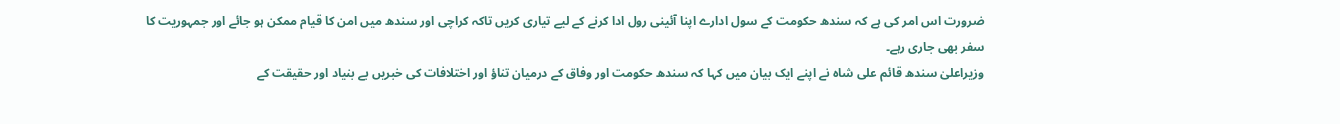ضرورت اس امر کی ہے کہ سندھ حکومت کے سول ادارے اپنا آئینی رول ادا کرنے کے لیے تیاری کریں تاکہ کراچی اور سندھ میں امن کا قیام ممکن ہو جائے اور جمہوریت کا سفر بھی جاری رہے۔
وزیراعلیٰ سندھ قائم علی شاہ نے اپنے ایک بیان میں کہا کہ سندھ حکومت اور وفاق کے درمیان تناؤ اور اختلافات کی خبریں بے بنیاد اور حقیقت کے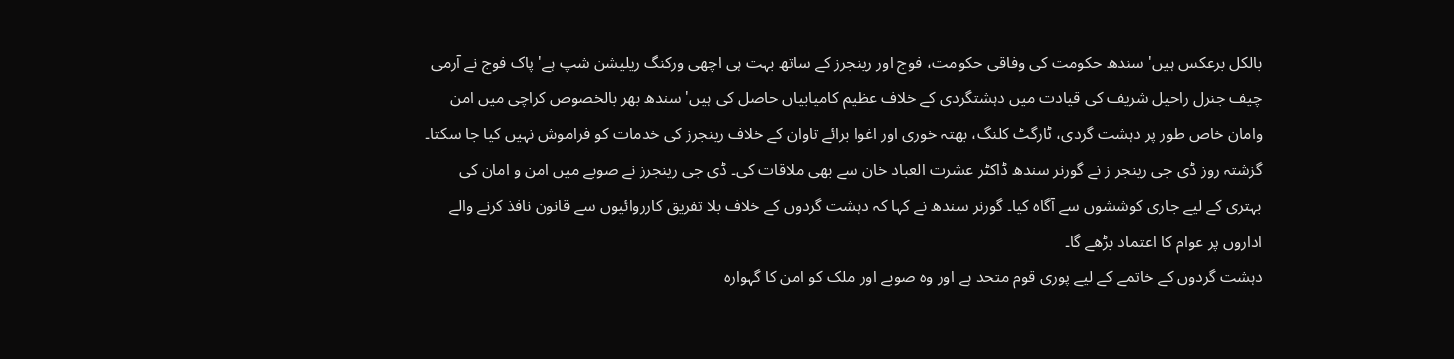بالکل برعکس ہیں' سندھ حکومت کی وفاقی حکومت، فوج اور رینجرز کے ساتھ بہت ہی اچھی ورکنگ ریلیشن شپ ہے' پاک فوج نے آرمی چیف جنرل راحیل شریف کی قیادت میں دہشتگردی کے خلاف عظیم کامیابیاں حاصل کی ہیں' سندھ بھر بالخصوص کراچی میں امن وامان خاص طور پر دہشت گردی، ٹارگٹ کلنگ، بھتہ خوری اور اغوا برائے تاوان کے خلاف رینجرز کی خدمات کو فراموش نہیں کیا جا سکتا۔
گزشتہ روز ڈی جی رینجر ز نے گورنر سندھ ڈاکٹر عشرت العباد خان سے بھی ملاقات کی۔ ڈی جی رینجرز نے صوبے میں امن و امان کی بہتری کے لیے جاری کوششوں سے آگاہ کیا۔ گورنر سندھ نے کہا کہ دہشت گردوں کے خلاف بلا تفریق کارروائیوں سے قانون نافذ کرنے والے اداروں پر عوام کا اعتماد بڑھے گا۔
دہشت گردوں کے خاتمے کے لیے پوری قوم متحد ہے اور وہ صوبے اور ملک کو امن کا گہوارہ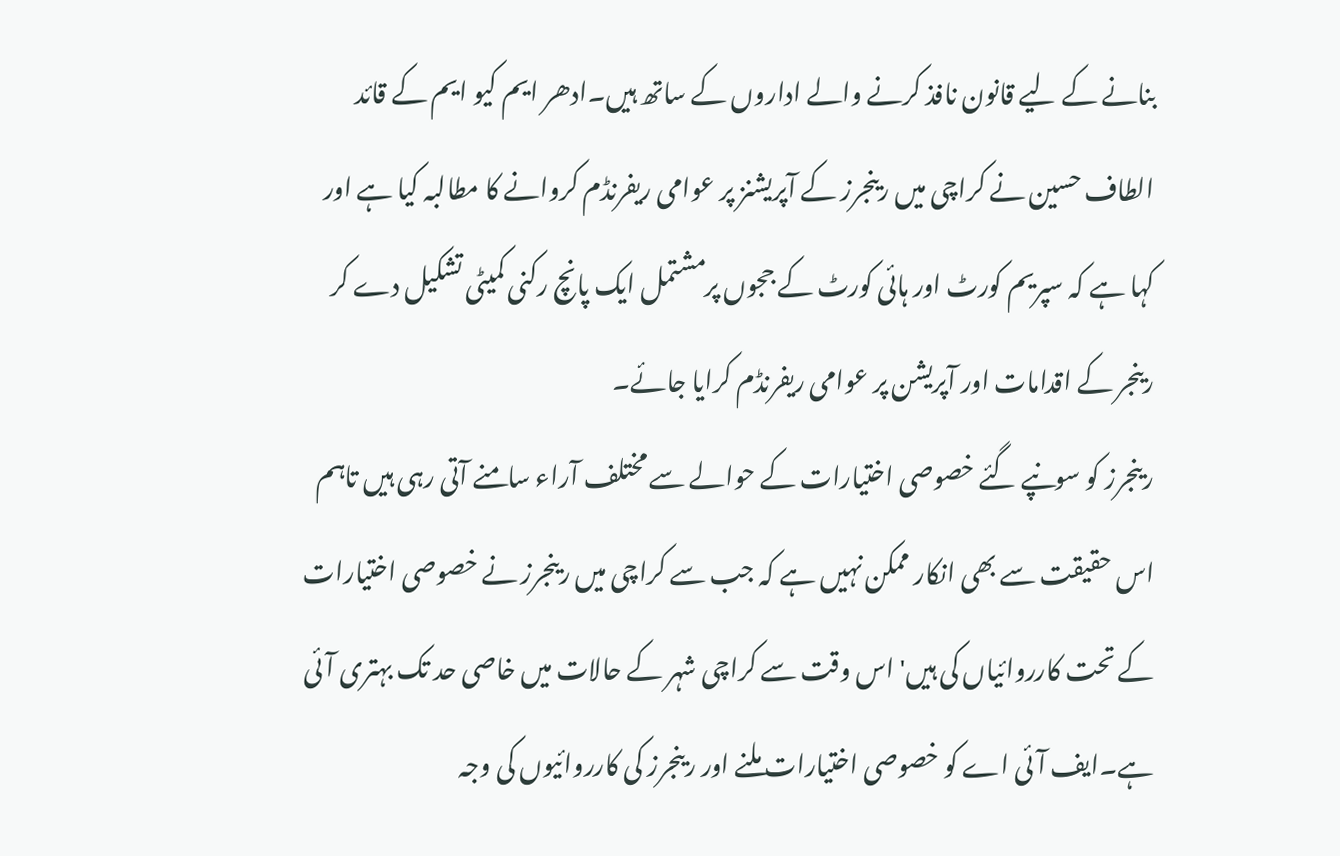بنانے کے لیے قانون نافذ کرنے والے اداروں کے ساتھ ہیں۔ادھر ایم کیو ایم کے قائد الطاف حسین نے کراچی میں رینجرز کے آپریشنز پر عوامی ریفرنڈم کروانے کا مطالبہ کیا ہے اور کہا ہے کہ سپریم کورٹ اور ہائی کورٹ کے ججوں پرمشتمل ایک پانچ رکنی کمیٹی تشکیل دے کر رینجر کے اقدامات اور آپریشن پر عوامی ریفرنڈم کرایا جائے۔
رینجرز کو سونپے گئے خصوصی اختیارات کے حوالے سے مختلف آراء سامنے آتی رہی ہیں تاہم اس حقیقت سے بھی انکار ممکن نہیں ہے کہ جب سے کراچی میں رینجرز نے خصوصی اختیارات کے تحت کارروائیاں کی ہیں' اس وقت سے کراچی شہر کے حالات میں خاصی حد تک بہتری آئی ہے۔ایف آئی اے کو خصوصی اختیارات ملنے اور رینجرز کی کارروائیوں کی وجہ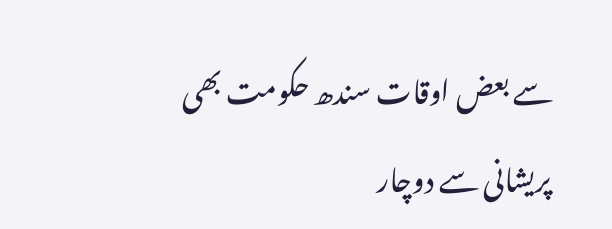سے بعض اوقات سندھ حکومت بھی پریشانی سے دوچار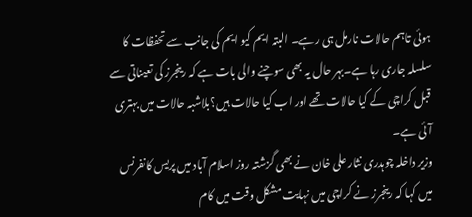ہوئی تاہم حالات نارمل ہی رہے۔ البتہ ایم کیو ایم کی جانب سے تحفظات کا سلسلہ جاری رہا ہے۔بہر حال یہ بھی سوچنے والی بات ہے کہ رینجرز کی تعیناتی سے قبل کراچی کے کیا حالات تھے اور اب کیا حالات ہیں؟بلاشبہ حالات میں بہتری آئی ہے۔
وزیر داخلہ چوہدری نثار علی خان نے بھی گزشتہ روز اسلام آباد میں پریس کانفرنس میں کہا کہ رینجرز نے کراچی میں نہایت مشکل وقت میں کام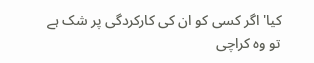کیا' اگر کسی کو ان کی کارکردگی پر شک ہے تو وہ کراچی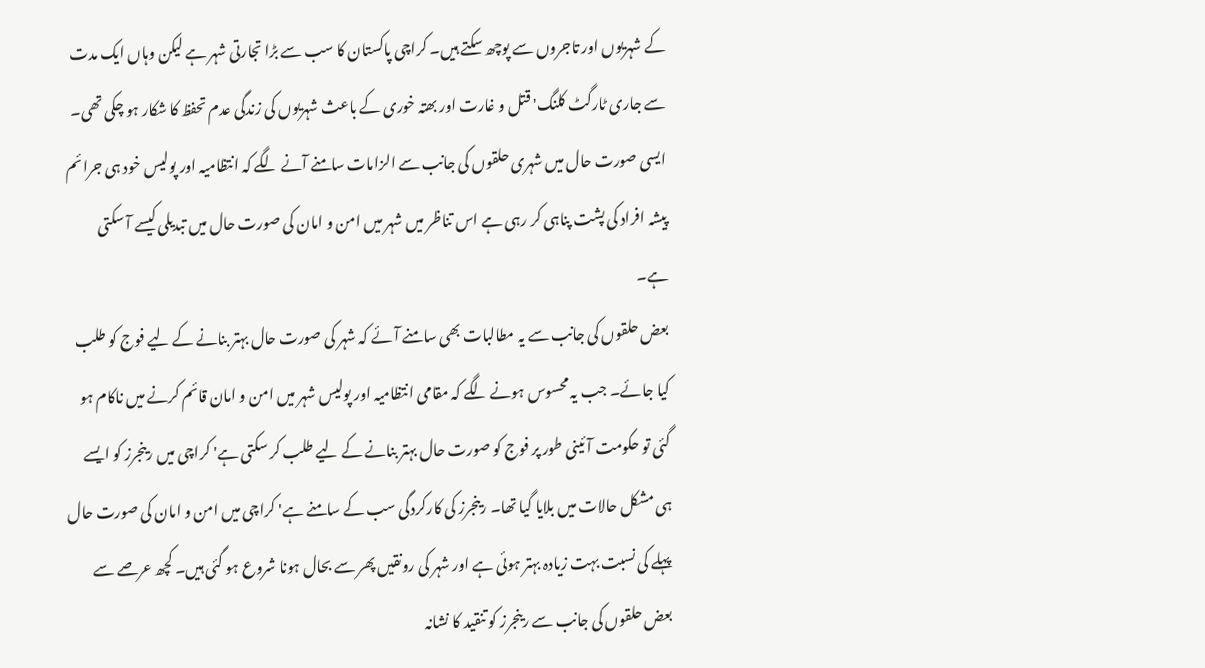کے شہریوں اور تاجروں سے پوچھ سکتے ہیں۔ کراچی پاکستان کا سب سے بڑا تجارتی شہر ہے لیکن وہاں ایک مدت سے جاری ٹارگٹ کلنگ' قتل و غارت اور بھتہ خوری کے باعث شہریوں کی زندگی عدم تحفظ کا شکار ہو چکی تھی۔ ایسی صورت حال میں شہری حلقوں کی جانب سے الزامات سامنے آنے لگے کہ انتظامیہ اور پولیس خود ہی جرائم پیشہ افراد کی پشت پناہی کر رہی ہے اس تناظر میں شہر میں امن و امان کی صورت حال میں تبدیلی کیسے آ سکتی ہے۔
بعض حلقوں کی جانب سے یہ مطالبات بھی سامنے آئے کہ شہر کی صورت حال بہتر بنانے کے لیے فوج کو طلب کیا جائے۔ جب یہ محسوس ہونے لگے کہ مقامی انتظامیہ اور پولیس شہر میں امن و امان قائم کرنے میں ناکام ہو گئی تو حکومت آئینی طور پر فوج کو صورت حال بہتر بنانے کے لیے طلب کر سکتی ہے' کراچی میں رینجرز کو ایسے ہی مشکل حالات میں بلایا گیا تھا۔ رینجرز کی کارکردگی سب کے سامنے ہے' کراچی میں امن و امان کی صورت حال پہلے کی نسبت بہت زیادہ بہتر ہوئی ہے اور شہر کی رونقیں پھر سے بحال ہونا شروع ہو گئی ہیں۔ کچھ عرصے سے بعض حلقوں کی جانب سے رینجرز کو تنقید کا نشانہ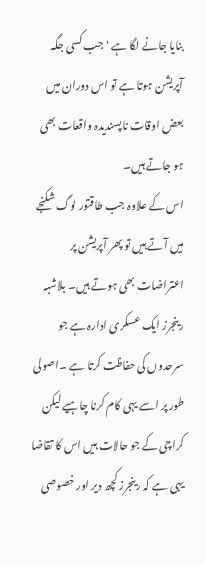بنایا جانے لگا ہے 'جب کسی جگہ آپریشن ہوتا ہے تو اس دوران میں بعض اوقات ناپسندیدہ واقعات بھی ہو جاتے ہیں۔
اس کے علاوہ جب طاقتور لوگ شکنجے میں آتے ہیں تو پھر آپریشن پر اعتراضات بھی ہوتے ہیں۔ بلاشبہ رینجرز ایک عسکری ادارہ ہے جو سرحدوں کی حفاظت کرتا ہے ۔اصولی طور پر اسے یہی کام کرنا چاہیے لیکن کراچی کے جو حالات ہیں اس کا تقاضا یہی ہے کہ رینجرز کچھ دیر اور خصوصی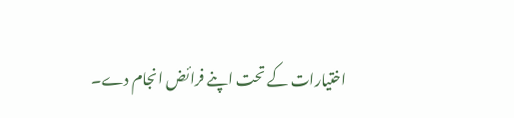اختیارات کے تحت اپنے فرائض انجام دے۔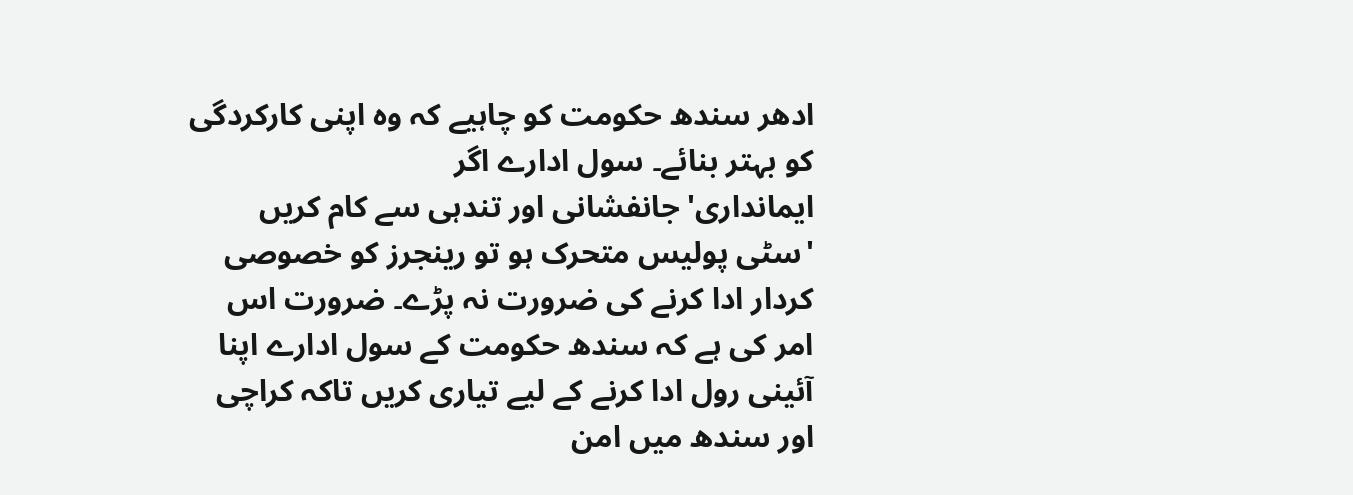ادھر سندھ حکومت کو چاہیے کہ وہ اپنی کارکردگی کو بہتر بنائے۔ سول ادارے اگر ایمانداری'جانفشانی اور تندہی سے کام کریں 'سٹی پولیس متحرک ہو تو رینجرز کو خصوصی کردار ادا کرنے کی ضرورت نہ پڑے۔ ضرورت اس امر کی ہے کہ سندھ حکومت کے سول ادارے اپنا آئینی رول ادا کرنے کے لیے تیاری کریں تاکہ کراچی اور سندھ میں امن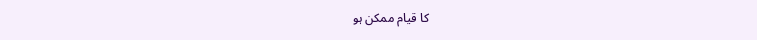کا قیام ممکن ہو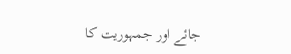جائے اور جمہوریت کا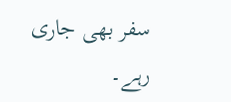سفر بھی جاری رہے۔